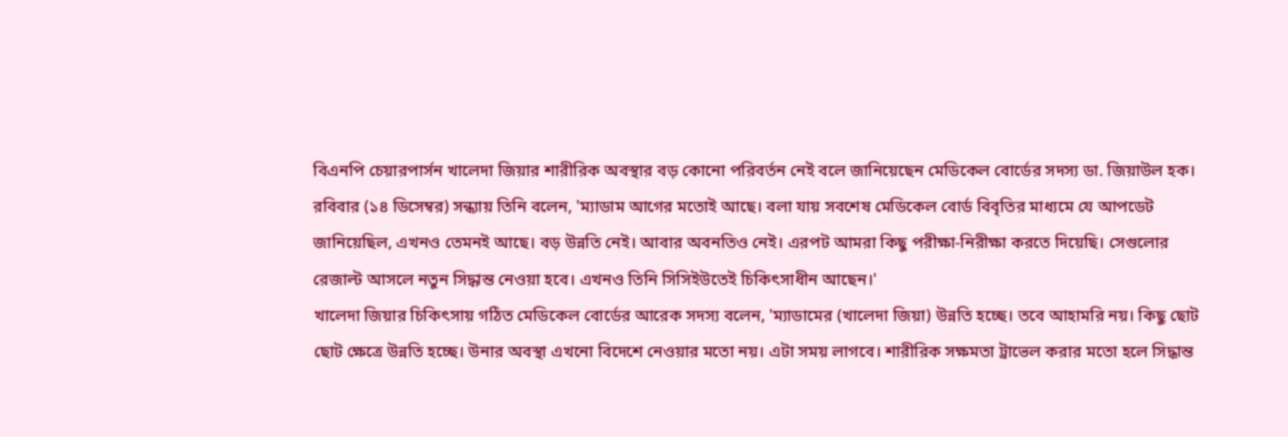বিএনপি চেয়ারপার্সন খালেদা জিয়ার শারীরিক অবস্থার বড় কোনো পরিবর্তন নেই বলে জানিয়েছেন মেডিকেল বোর্ডের সদস্য ডা. জিয়াউল হক।
রবিবার (১৪ ডিসেম্বর) সন্ধ্যায় তিনি বলেন, 'ম্যাডাম আগের মতোই আছে। বলা যায় সবশেষ মেডিকেল বোর্ড বিবৃতির মাধ্যমে যে আপডেট জানিয়েছিল, এখনও তেমনই আছে। বড় উন্নতি নেই। আবার অবনতিও নেই। এরপট আমরা কিছু পরীক্ষা-নিরীক্ষা করতে দিয়েছি। সেগুলোর রেজাল্ট আসলে নতুন সিদ্ধান্ত নেওয়া হবে। এখনও তিনি সিসিইউতেই চিকিৎসাধীন আছেন।'
খালেদা জিয়ার চিকিৎসায় গঠিত মেডিকেল বোর্ডের আরেক সদস্য বলেন, 'ম্যাডামের (খালেদা জিয়া) উন্নতি হচ্ছে। তবে আহামরি নয়। কিছু ছোট ছোট ক্ষেত্রে উন্নতি হচ্ছে। উনার অবস্থা এখনো বিদেশে নেওয়ার মতো নয়। এটা সময় লাগবে। শারীরিক সক্ষমতা ট্রাভেল করার মতো হলে সিদ্ধান্ত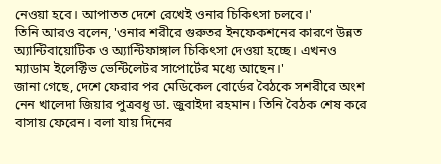নেওয়া হবে। আপাতত দেশে রেখেই ওনার চিকিৎসা চলবে।'
তিনি আরও বলেন, 'ওনার শরীরে গুরুতর ইনফেকশনের কারণে উন্নত অ্যান্টিবায়োটিক ও অ্যান্টিফাঙ্গাল চিকিৎসা দেওয়া হচ্ছে। এখনও ম্যাডাম ইলেক্টিভ ভেন্টিলেটর সাপোর্টের মধ্যে আছেন।'
জানা গেছে, দেশে ফেরার পর মেডিকেল বোর্ডের বৈঠকে সশরীরে অংশ নেন খালেদা জিয়ার পুত্রবধূ ডা. জুবাইদা রহমান। তিনি বৈঠক শেষ করে বাসায় ফেরেন। বলা যায় দিনের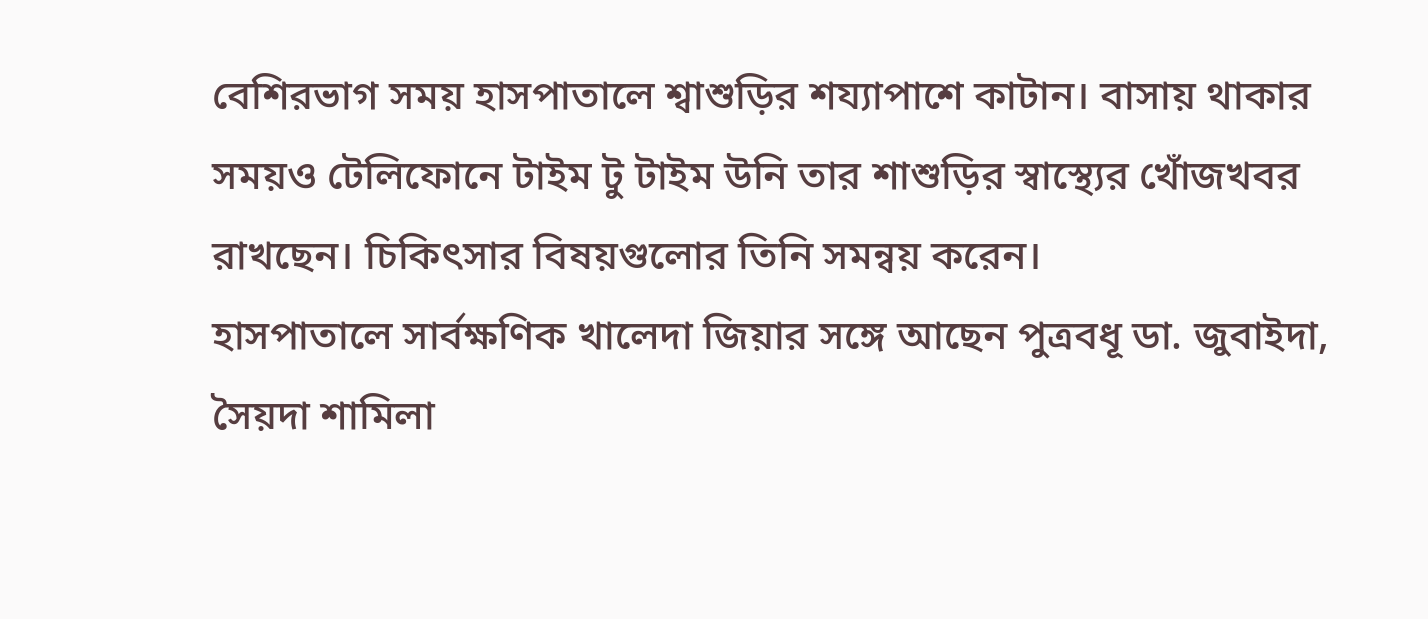বেশিরভাগ সময় হাসপাতালে শ্বাশুড়ির শয্যাপাশে কাটান। বাসায় থাকার সময়ও টেলিফোনে টাইম টু টাইম উনি তার শাশুড়ির স্বাস্থ্যের খোঁজখবর রাখছেন। চিকিৎসার বিষয়গুলোর তিনি সমন্বয় করেন।
হাসপাতালে সার্বক্ষণিক খালেদা জিয়ার সঙ্গে আছেন পুত্রবধূ ডা. জুবাইদা, সৈয়দা শামিলা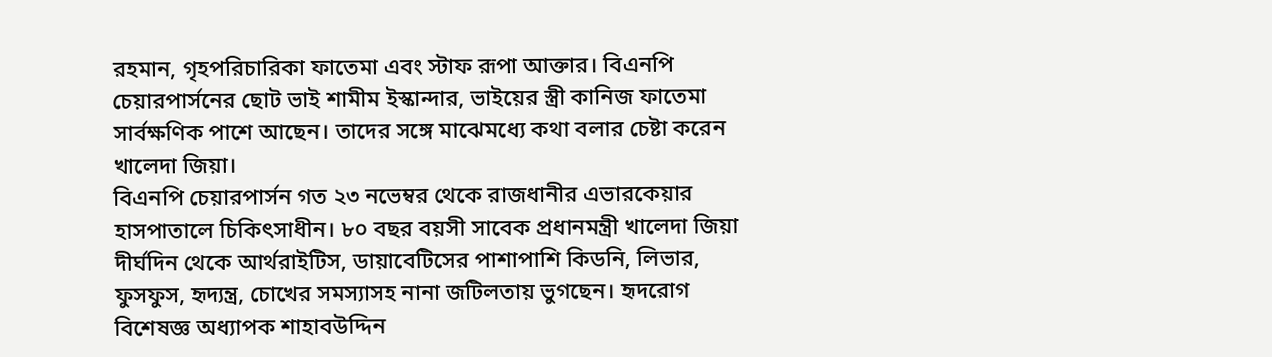রহমান, গৃহপরিচারিকা ফাতেমা এবং স্টাফ রূপা আক্তার। বিএনপি চেয়ারপার্সনের ছোট ভাই শামীম ইস্কান্দার, ভাইয়ের স্ত্রী কানিজ ফাতেমা সার্বক্ষণিক পাশে আছেন। তাদের সঙ্গে মাঝেমধ্যে কথা বলার চেষ্টা করেন খালেদা জিয়া।
বিএনপি চেয়ারপার্সন গত ২৩ নভেম্বর থেকে রাজধানীর এভারকেয়ার হাসপাতালে চিকিৎসাধীন। ৮০ বছর বয়সী সাবেক প্রধানমন্ত্রী খালেদা জিয়া দীর্ঘদিন থেকে আর্থরাইটিস, ডায়াবেটিসের পাশাপাশি কিডনি, লিভার, ফুসফুস, হৃদ্যন্ত্র, চোখের সমস্যাসহ নানা জটিলতায় ভুগছেন। হৃদরোগ বিশেষজ্ঞ অধ্যাপক শাহাবউদ্দিন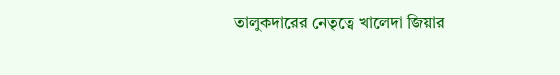তালুকদারের নেতৃত্বে খালেদা জিয়ার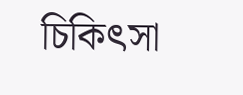চিকিৎসা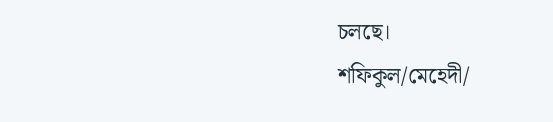চলছে।
শফিকুল/মেহেদী/